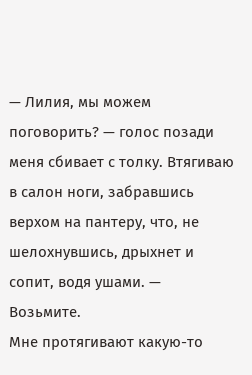— Лилия, мы можем поговорить? — голос позади меня сбивает с толку. Втягиваю в салон ноги, забравшись верхом на пантеру, что, не шелохнувшись, дрыхнет и сопит, водя ушами. — Возьмите.
Мне протягивают какую-то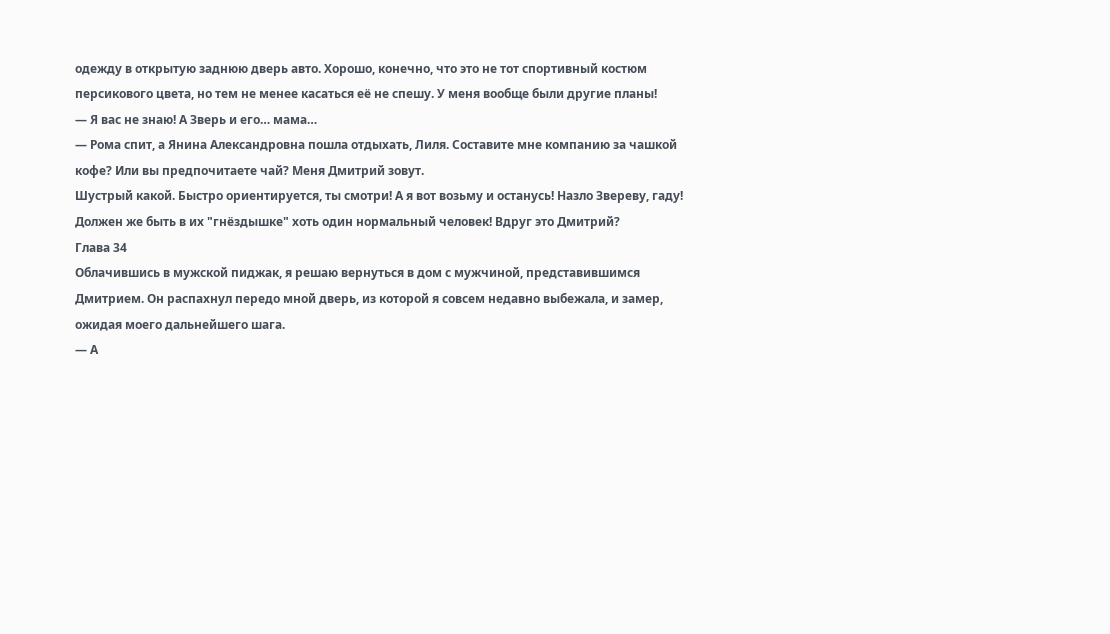одежду в открытую заднюю дверь авто. Хорошо, конечно, что это не тот спортивный костюм персикового цвета, но тем не менее касаться её не спешу. У меня вообще были другие планы!
— Я вас не знаю! А Зверь и его… мама…
— Рома спит, а Янина Александровна пошла отдыхать, Лиля. Составите мне компанию за чашкой кофе? Или вы предпочитаете чай? Меня Дмитрий зовут.
Шустрый какой. Быстро ориентируется, ты смотри! А я вот возьму и останусь! Назло Звереву, гаду! Должен же быть в их "гнёздышке" хоть один нормальный человек! Вдруг это Дмитрий?
Глава 34
Облачившись в мужской пиджак, я решаю вернуться в дом с мужчиной, представившимся Дмитрием. Он распахнул передо мной дверь, из которой я совсем недавно выбежала, и замер, ожидая моего дальнейшего шага.
— А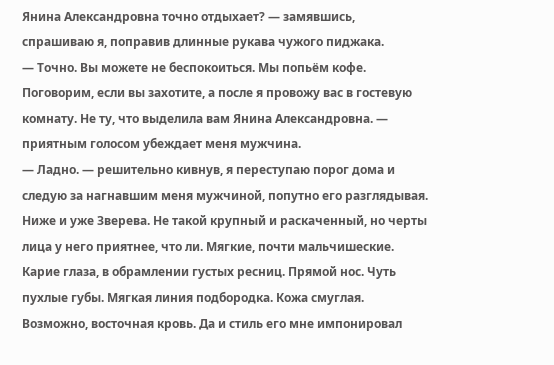Янина Александровна точно отдыхает? — замявшись, спрашиваю я, поправив длинные рукава чужого пиджака.
— Точно. Вы можете не беспокоиться. Мы попьём кофе. Поговорим, если вы захотите, а после я провожу вас в гостевую комнату. Не ту, что выделила вам Янина Александровна. — приятным голосом убеждает меня мужчина.
— Ладно. — решительно кивнув, я переступаю порог дома и следую за нагнавшим меня мужчиной, попутно его разглядывая.
Ниже и уже Зверева. Не такой крупный и раскаченный, но черты лица у него приятнее, что ли. Мягкие, почти мальчишеские. Карие глаза, в обрамлении густых ресниц. Прямой нос. Чуть пухлые губы. Мягкая линия подбородка. Кожа смуглая. Возможно, восточная кровь. Да и стиль его мне импонировал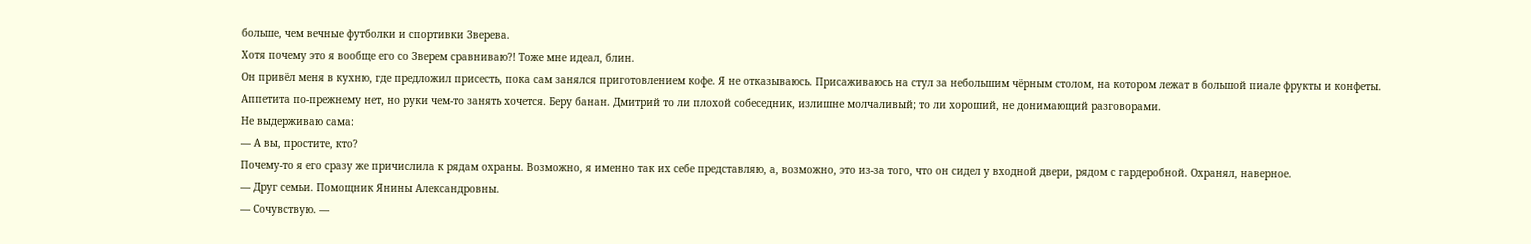больше, чем вечные футболки и спортивки Зверева.
Хотя почему это я вообще его со Зверем сравниваю?! Тоже мне идеал, блин.
Он привёл меня в кухню, где предложил присесть, пока сам занялся приготовлением кофе. Я не отказываюсь. Присаживаюсь на стул за небольшим чёрным столом, на котором лежат в большой пиале фрукты и конфеты. Аппетита по-прежнему нет, но руки чем-то занять хочется. Беру банан. Дмитрий то ли плохой собеседник, излишне молчаливый; то ли хороший, не донимающий разговорами.
Не выдерживаю сама:
— А вы, простите, кто?
Почему-то я его сразу же причислила к рядам охраны. Возможно, я именно так их себе представляю, а, возможно, это из-за того, что он сидел у входной двери, рядом с гардеробной. Охранял, наверное.
— Друг семьи. Помощник Янины Александровны.
— Сочувствую. —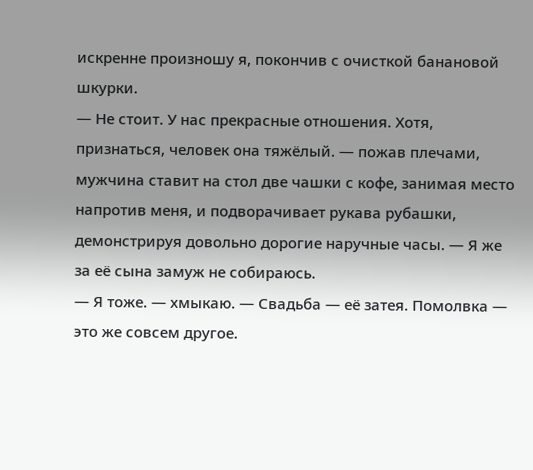искренне произношу я, покончив с очисткой банановой шкурки.
— Не стоит. У нас прекрасные отношения. Хотя, признаться, человек она тяжёлый. — пожав плечами, мужчина ставит на стол две чашки с кофе, занимая место напротив меня, и подворачивает рукава рубашки, демонстрируя довольно дорогие наручные часы. — Я же за её сына замуж не собираюсь.
— Я тоже. — хмыкаю. — Свадьба — её затея. Помолвка — это же совсем другое.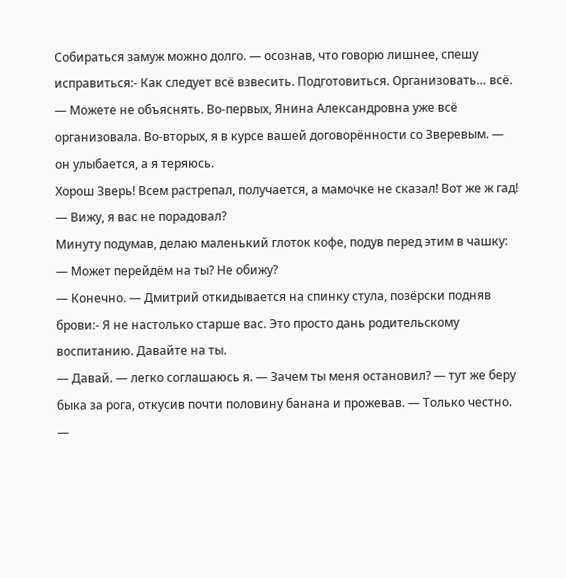Собираться замуж можно долго. — осознав, что говорю лишнее, спешу исправиться:- Как следует всё взвесить. Подготовиться. Организовать… всё.
— Можете не объяснять. Во-первых, Янина Александровна уже всё организовала. Во-вторых, я в курсе вашей договорённости со Зверевым. — он улыбается, а я теряюсь.
Хорош Зверь! Всем растрепал, получается, а мамочке не сказал! Вот же ж гад!
— Вижу, я вас не порадовал?
Минуту подумав, делаю маленький глоток кофе, подув перед этим в чашку:
— Может перейдём на ты? Не обижу?
— Конечно. — Дмитрий откидывается на спинку стула, позёрски подняв брови:- Я не настолько старше вас. Это просто дань родительскому воспитанию. Давайте на ты.
— Давай. — легко соглашаюсь я. — Зачем ты меня остановил? — тут же беру быка за рога, откусив почти половину банана и прожевав. — Только честно.
—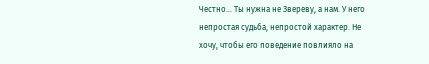Честно… Ты нужна не Звереву, а нам. У него непростая судьба, непростой характер. Не хочу, чтобы его поведение повлияло на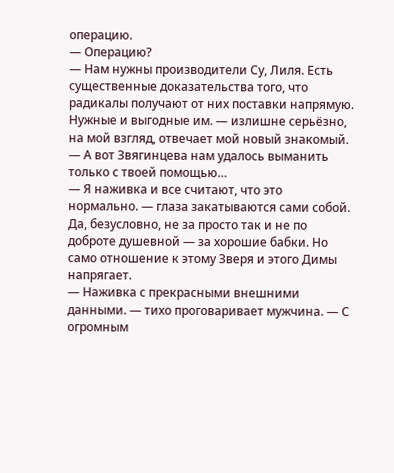операцию.
— Операцию?
— Нам нужны производители Су, Лиля. Есть существенные доказательства того, что радикалы получают от них поставки напрямую. Нужные и выгодные им. — излишне серьёзно, на мой взгляд, отвечает мой новый знакомый. — А вот Звягинцева нам удалось выманить только с твоей помощью…
— Я наживка и все считают, что это нормально. — глаза закатываются сами собой. Да, безусловно, не за просто так и не по доброте душевной — за хорошие бабки. Но само отношение к этому Зверя и этого Димы напрягает.
— Наживка с прекрасными внешними данными. — тихо проговаривает мужчина. — С огромным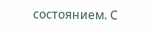состоянием. С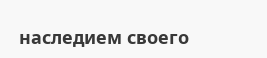наследием своего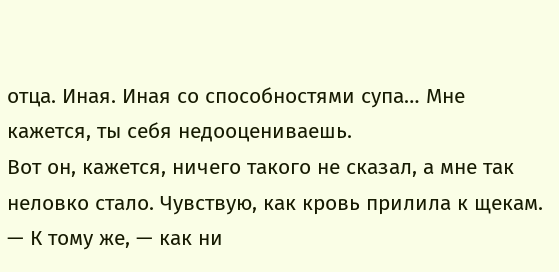отца. Иная. Иная со способностями супа… Мне кажется, ты себя недооцениваешь.
Вот он, кажется, ничего такого не сказал, а мне так неловко стало. Чувствую, как кровь прилила к щекам.
— К тому же, — как ни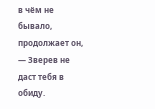в чём не бывало, продолжает он, — Зверев не даст тебя в обиду.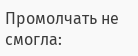Промолчать не смогла: